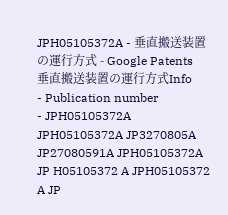JPH05105372A - 垂直搬送装置の運行方式 - Google Patents
垂直搬送装置の運行方式Info
- Publication number
- JPH05105372A JPH05105372A JP3270805A JP27080591A JPH05105372A JP H05105372 A JPH05105372 A JP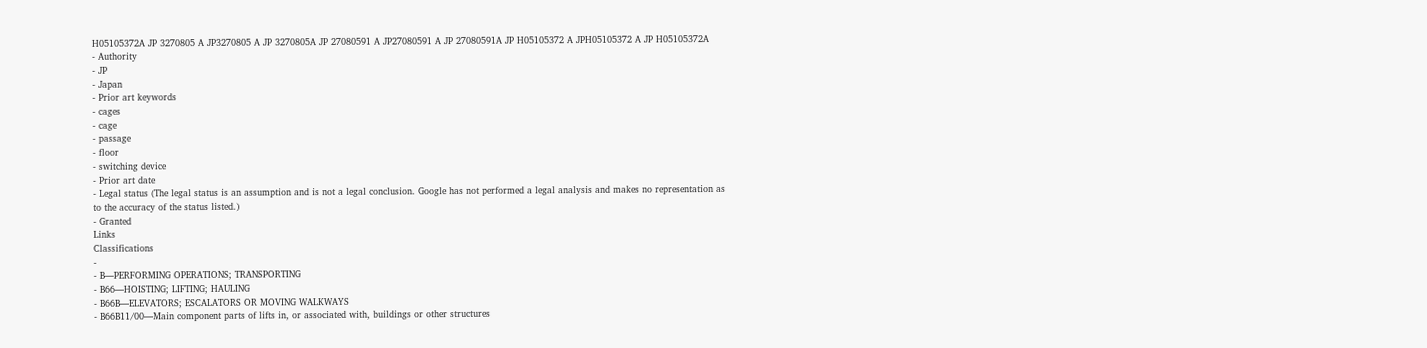H05105372A JP 3270805 A JP3270805 A JP 3270805A JP 27080591 A JP27080591 A JP 27080591A JP H05105372 A JPH05105372 A JP H05105372A
- Authority
- JP
- Japan
- Prior art keywords
- cages
- cage
- passage
- floor
- switching device
- Prior art date
- Legal status (The legal status is an assumption and is not a legal conclusion. Google has not performed a legal analysis and makes no representation as to the accuracy of the status listed.)
- Granted
Links
Classifications
-
- B—PERFORMING OPERATIONS; TRANSPORTING
- B66—HOISTING; LIFTING; HAULING
- B66B—ELEVATORS; ESCALATORS OR MOVING WALKWAYS
- B66B11/00—Main component parts of lifts in, or associated with, buildings or other structures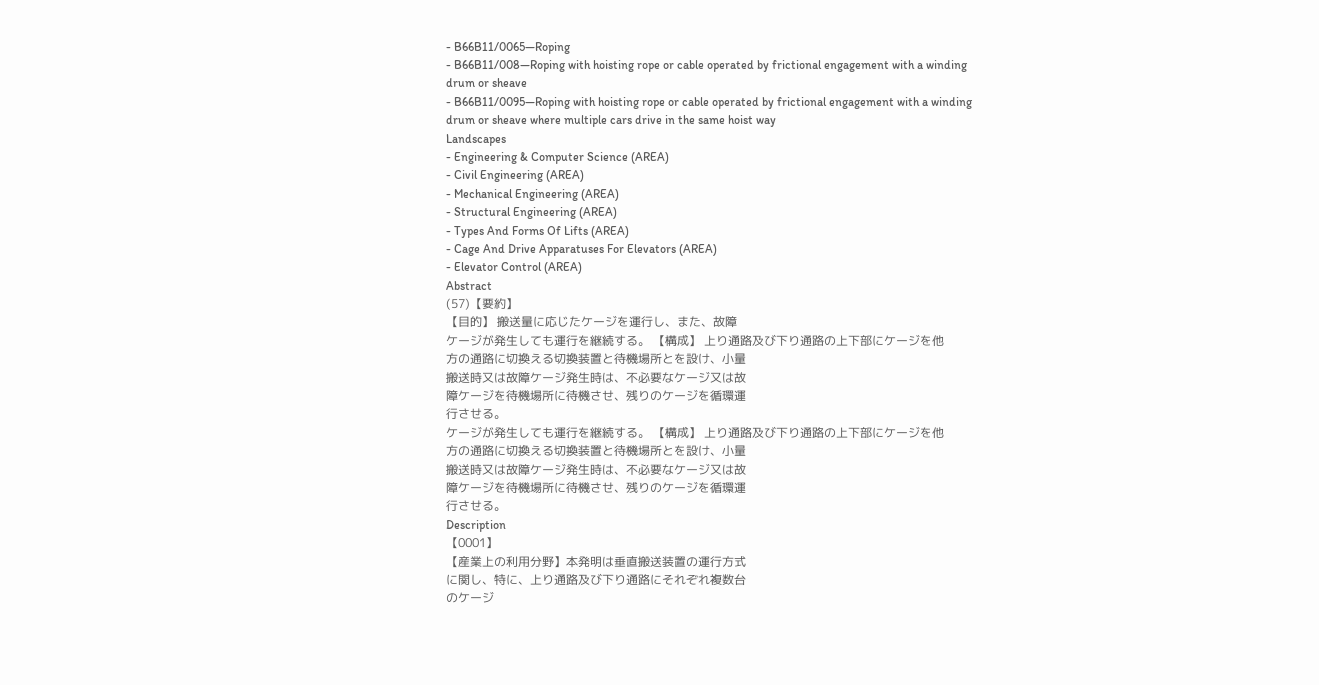- B66B11/0065—Roping
- B66B11/008—Roping with hoisting rope or cable operated by frictional engagement with a winding drum or sheave
- B66B11/0095—Roping with hoisting rope or cable operated by frictional engagement with a winding drum or sheave where multiple cars drive in the same hoist way
Landscapes
- Engineering & Computer Science (AREA)
- Civil Engineering (AREA)
- Mechanical Engineering (AREA)
- Structural Engineering (AREA)
- Types And Forms Of Lifts (AREA)
- Cage And Drive Apparatuses For Elevators (AREA)
- Elevator Control (AREA)
Abstract
(57)【要約】
【目的】 搬送量に応じたケージを運行し、また、故障
ケージが発生しても運行を継続する。 【構成】 上り通路及び下り通路の上下部にケージを他
方の通路に切換える切換装置と待機場所とを設け、小量
搬送時又は故障ケージ発生時は、不必要なケージ又は故
障ケージを待機場所に待機させ、残りのケージを循環運
行させる。
ケージが発生しても運行を継続する。 【構成】 上り通路及び下り通路の上下部にケージを他
方の通路に切換える切換装置と待機場所とを設け、小量
搬送時又は故障ケージ発生時は、不必要なケージ又は故
障ケージを待機場所に待機させ、残りのケージを循環運
行させる。
Description
【0001】
【産業上の利用分野】本発明は垂直搬送装置の運行方式
に関し、特に、上り通路及び下り通路にそれぞれ複数台
のケージ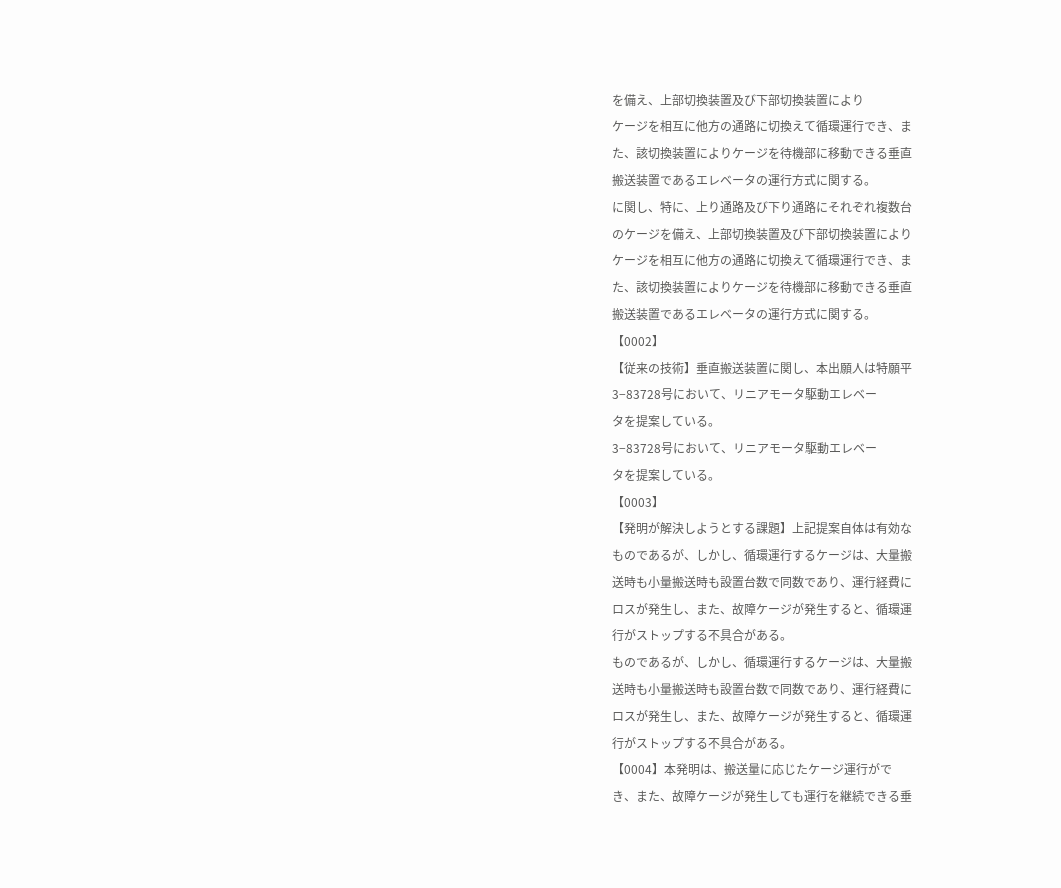を備え、上部切換装置及び下部切換装置により
ケージを相互に他方の通路に切換えて循環運行でき、ま
た、該切換装置によりケージを待機部に移動できる垂直
搬送装置であるエレベータの運行方式に関する。
に関し、特に、上り通路及び下り通路にそれぞれ複数台
のケージを備え、上部切換装置及び下部切換装置により
ケージを相互に他方の通路に切換えて循環運行でき、ま
た、該切換装置によりケージを待機部に移動できる垂直
搬送装置であるエレベータの運行方式に関する。
【0002】
【従来の技術】垂直搬送装置に関し、本出願人は特願平
3−83728号において、リニアモータ駆動エレベー
タを提案している。
3−83728号において、リニアモータ駆動エレベー
タを提案している。
【0003】
【発明が解決しようとする課題】上記提案自体は有効な
ものであるが、しかし、循環運行するケージは、大量搬
送時も小量搬送時も設置台数で同数であり、運行経費に
ロスが発生し、また、故障ケージが発生すると、循環運
行がストップする不具合がある。
ものであるが、しかし、循環運行するケージは、大量搬
送時も小量搬送時も設置台数で同数であり、運行経費に
ロスが発生し、また、故障ケージが発生すると、循環運
行がストップする不具合がある。
【0004】本発明は、搬送量に応じたケージ運行がで
き、また、故障ケージが発生しても運行を継続できる垂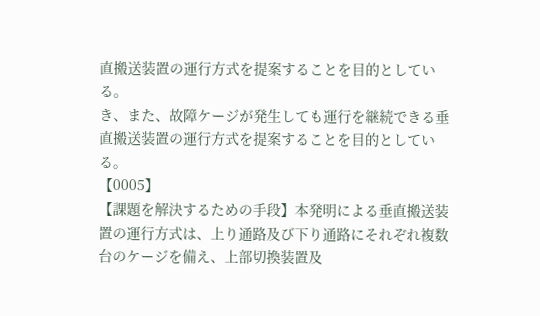直搬送装置の運行方式を提案することを目的としてい
る。
き、また、故障ケージが発生しても運行を継続できる垂
直搬送装置の運行方式を提案することを目的としてい
る。
【0005】
【課題を解決するための手段】本発明による垂直搬送装
置の運行方式は、上り通路及び下り通路にそれぞれ複数
台のケージを備え、上部切換装置及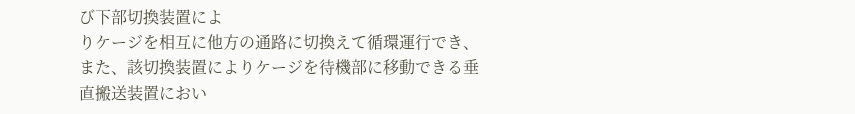び下部切換装置によ
りケージを相互に他方の通路に切換えて循環運行でき、
また、該切換装置によりケージを待機部に移動できる垂
直搬送装置におい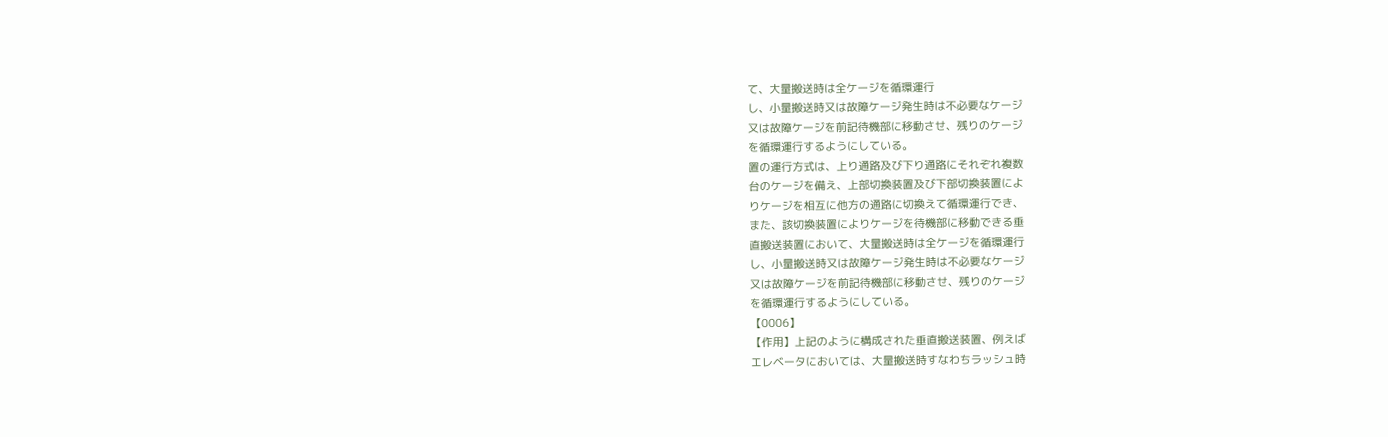て、大量搬送時は全ケージを循環運行
し、小量搬送時又は故障ケージ発生時は不必要なケージ
又は故障ケージを前記待機部に移動させ、残りのケージ
を循環運行するようにしている。
置の運行方式は、上り通路及び下り通路にそれぞれ複数
台のケージを備え、上部切換装置及び下部切換装置によ
りケージを相互に他方の通路に切換えて循環運行でき、
また、該切換装置によりケージを待機部に移動できる垂
直搬送装置において、大量搬送時は全ケージを循環運行
し、小量搬送時又は故障ケージ発生時は不必要なケージ
又は故障ケージを前記待機部に移動させ、残りのケージ
を循環運行するようにしている。
【0006】
【作用】上記のように構成された垂直搬送装置、例えば
エレベータにおいては、大量搬送時すなわちラッシュ時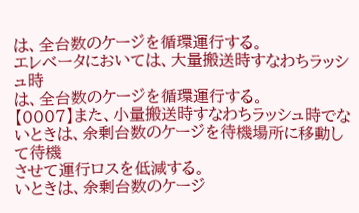は、全台数のケージを循環運行する。
エレベータにおいては、大量搬送時すなわちラッシュ時
は、全台数のケージを循環運行する。
【0007】また、小量搬送時すなわちラッシュ時でな
いときは、余剰台数のケージを待機場所に移動して待機
させて運行ロスを低減する。
いときは、余剰台数のケージ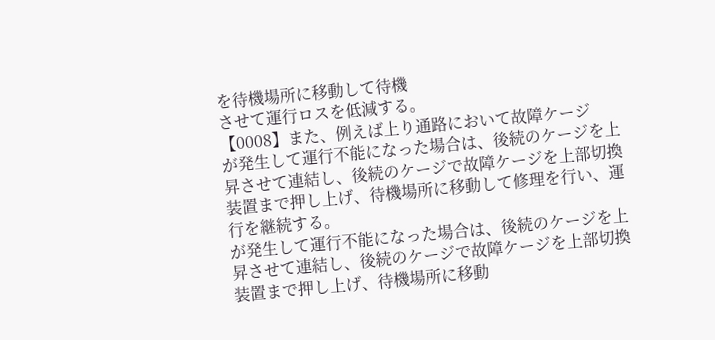を待機場所に移動して待機
させて運行ロスを低減する。
【0008】また、例えば上り通路において故障ケージ
が発生して運行不能になった場合は、後続のケージを上
昇させて連結し、後続のケージで故障ケージを上部切換
装置まで押し上げ、待機場所に移動して修理を行い、運
行を継続する。
が発生して運行不能になった場合は、後続のケージを上
昇させて連結し、後続のケージで故障ケージを上部切換
装置まで押し上げ、待機場所に移動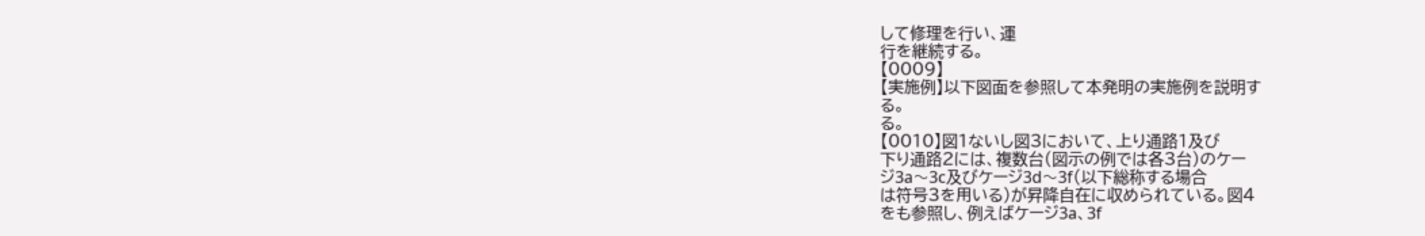して修理を行い、運
行を継続する。
【0009】
【実施例】以下図面を参照して本発明の実施例を説明す
る。
る。
【0010】図1ないし図3において、上り通路1及び
下り通路2には、複数台(図示の例では各3台)のケー
ジ3a〜3c及びケージ3d〜3f(以下総称する場合
は符号3を用いる)が昇降自在に収められている。図4
をも参照し、例えばケージ3a、3f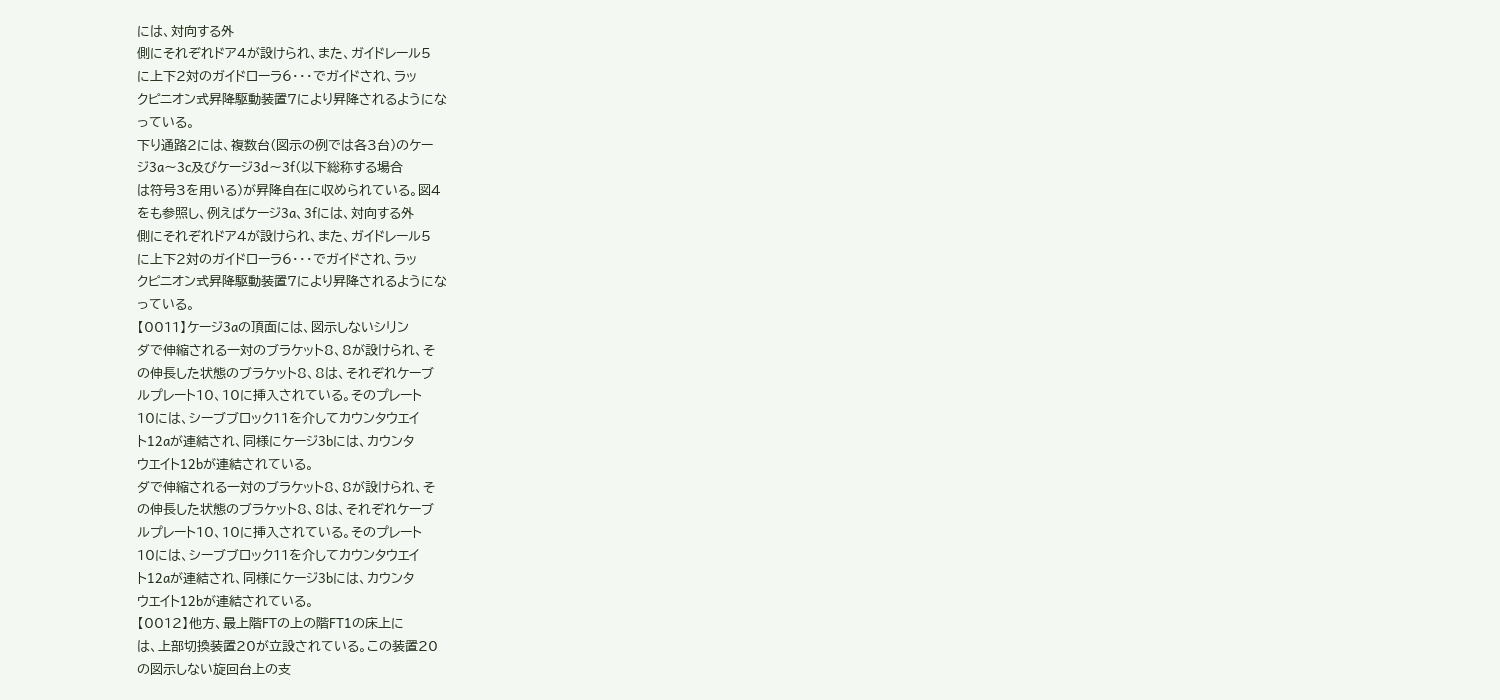には、対向する外
側にそれぞれドア4が設けられ、また、ガイドレール5
に上下2対のガイドローラ6・・・でガイドされ、ラッ
クピニオン式昇降駆動装置7により昇降されるようにな
っている。
下り通路2には、複数台(図示の例では各3台)のケー
ジ3a〜3c及びケージ3d〜3f(以下総称する場合
は符号3を用いる)が昇降自在に収められている。図4
をも参照し、例えばケージ3a、3fには、対向する外
側にそれぞれドア4が設けられ、また、ガイドレール5
に上下2対のガイドローラ6・・・でガイドされ、ラッ
クピニオン式昇降駆動装置7により昇降されるようにな
っている。
【0011】ケージ3aの頂面には、図示しないシリン
ダで伸縮される一対のブラケット8、8が設けられ、そ
の伸長した状態のブラケット8、8は、それぞれケーブ
ルプレート10、10に挿入されている。そのプレート
10には、シーブブロック11を介してカウンタウエイ
ト12aが連結され、同様にケージ3bには、カウンタ
ウエイト12bが連結されている。
ダで伸縮される一対のブラケット8、8が設けられ、そ
の伸長した状態のブラケット8、8は、それぞれケーブ
ルプレート10、10に挿入されている。そのプレート
10には、シーブブロック11を介してカウンタウエイ
ト12aが連結され、同様にケージ3bには、カウンタ
ウエイト12bが連結されている。
【0012】他方、最上階FTの上の階FT1の床上に
は、上部切換装置20が立設されている。この装置20
の図示しない旋回台上の支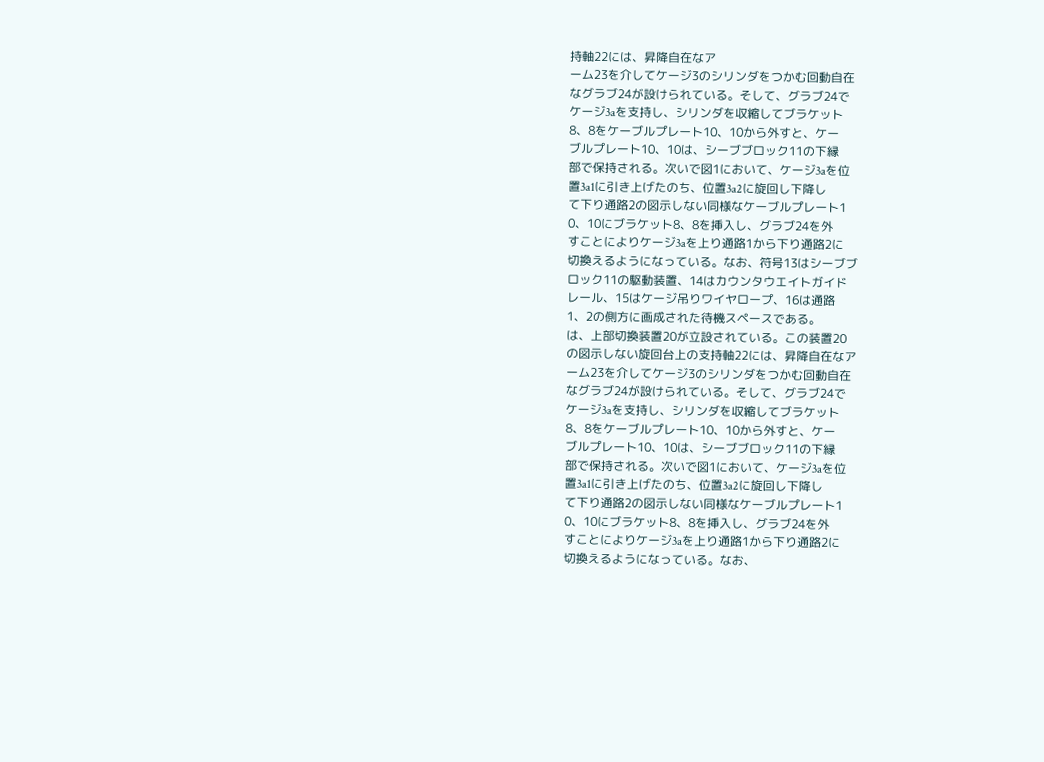持軸22には、昇降自在なア
ーム23を介してケージ3のシリンダをつかむ回動自在
なグラブ24が設けられている。そして、グラブ24で
ケージ3aを支持し、シリンダを収縮してブラケット
8、8をケーブルプレート10、10から外すと、ケー
ブルプレート10、10は、シーブブロック11の下縁
部で保持される。次いで図1において、ケージ3aを位
置3a1に引き上げたのち、位置3a2に旋回し下降し
て下り通路2の図示しない同様なケーブルプレート1
0、10にブラケット8、8を挿入し、グラブ24を外
すことによりケージ3aを上り通路1から下り通路2に
切換えるようになっている。なお、符号13はシーブブ
ロック11の駆動装置、14はカウンタウエイトガイド
レール、15はケージ吊りワイヤロープ、16は通路
1、2の側方に画成された待機スペースである。
は、上部切換装置20が立設されている。この装置20
の図示しない旋回台上の支持軸22には、昇降自在なア
ーム23を介してケージ3のシリンダをつかむ回動自在
なグラブ24が設けられている。そして、グラブ24で
ケージ3aを支持し、シリンダを収縮してブラケット
8、8をケーブルプレート10、10から外すと、ケー
ブルプレート10、10は、シーブブロック11の下縁
部で保持される。次いで図1において、ケージ3aを位
置3a1に引き上げたのち、位置3a2に旋回し下降し
て下り通路2の図示しない同様なケーブルプレート1
0、10にブラケット8、8を挿入し、グラブ24を外
すことによりケージ3aを上り通路1から下り通路2に
切換えるようになっている。なお、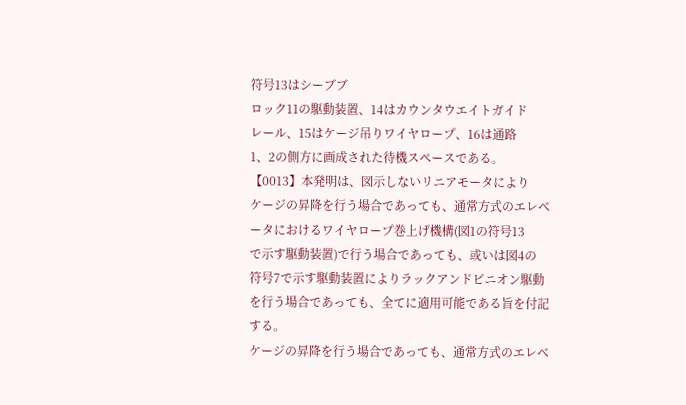符号13はシーブブ
ロック11の駆動装置、14はカウンタウエイトガイド
レール、15はケージ吊りワイヤロープ、16は通路
1、2の側方に画成された待機スペースである。
【0013】本発明は、図示しないリニアモータにより
ケージの昇降を行う場合であっても、通常方式のエレベ
ータにおけるワイヤロープ巻上げ機構(図1の符号13
で示す駆動装置)で行う場合であっても、或いは図4の
符号7で示す駆動装置によりラックアンドピニオン駆動
を行う場合であっても、全てに適用可能である旨を付記
する。
ケージの昇降を行う場合であっても、通常方式のエレベ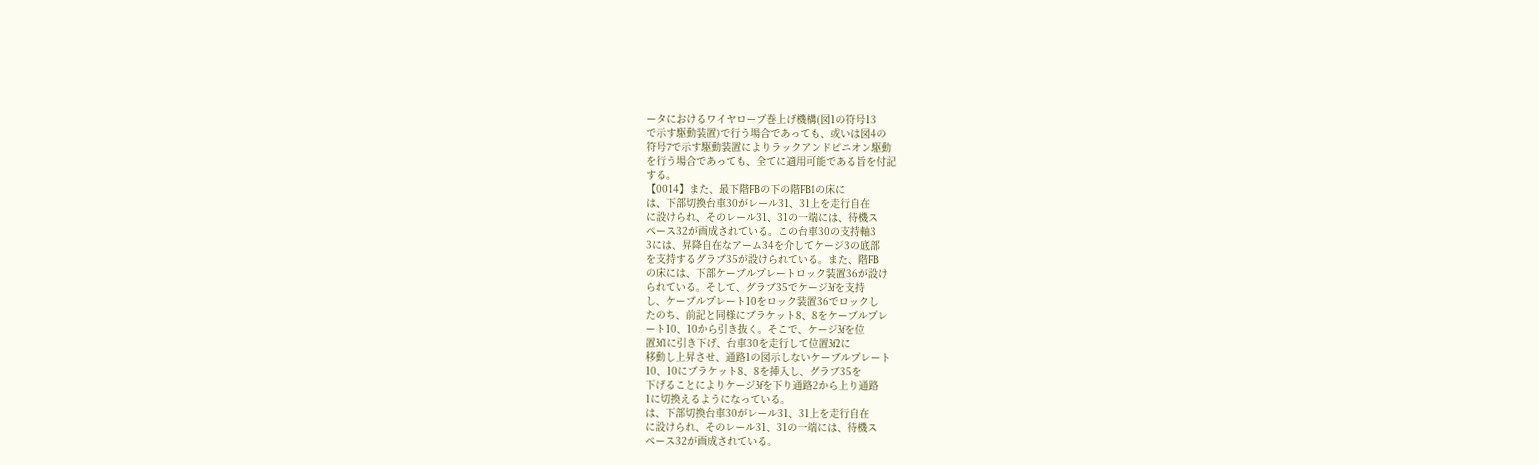ータにおけるワイヤロープ巻上げ機構(図1の符号13
で示す駆動装置)で行う場合であっても、或いは図4の
符号7で示す駆動装置によりラックアンドピニオン駆動
を行う場合であっても、全てに適用可能である旨を付記
する。
【0014】また、最下階FBの下の階FB1の床に
は、下部切換台車30がレール31、31上を走行自在
に設けられ、そのレール31、31の一端には、待機ス
ペース32が画成されている。この台車30の支持軸3
3には、昇降自在なアーム34を介してケージ3の底部
を支持するグラブ35が設けられている。また、階FB
の床には、下部ケーブルプレートロック装置36が設け
られている。そして、グラブ35でケージ3fを支持
し、ケーブルプレート10をロック装置36でロックし
たのち、前記と同様にブラケット8、8をケーブルプレ
ート10、10から引き抜く。そこで、ケージ3fを位
置3f1に引き下げ、台車30を走行して位置3f2に
移動し上昇させ、通路1の図示しないケーブルプレート
10、10にブラケット8、8を挿入し、グラブ35を
下げることによりケージ3fを下り通路2から上り通路
1に切換えるようになっている。
は、下部切換台車30がレール31、31上を走行自在
に設けられ、そのレール31、31の一端には、待機ス
ペース32が画成されている。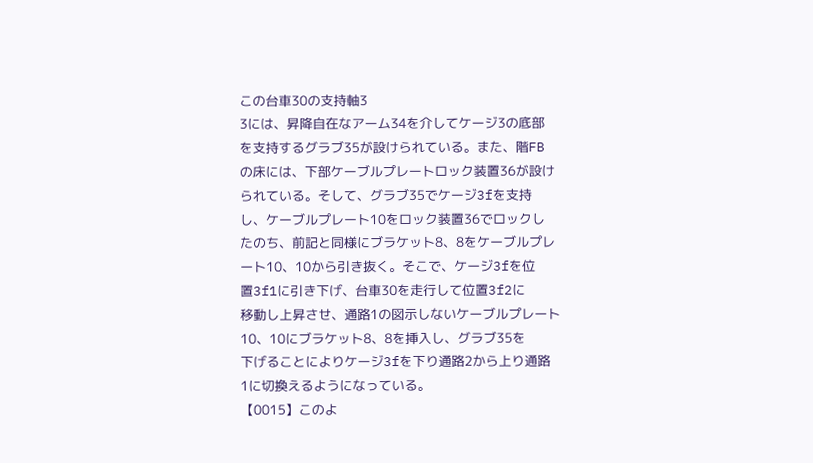この台車30の支持軸3
3には、昇降自在なアーム34を介してケージ3の底部
を支持するグラブ35が設けられている。また、階FB
の床には、下部ケーブルプレートロック装置36が設け
られている。そして、グラブ35でケージ3fを支持
し、ケーブルプレート10をロック装置36でロックし
たのち、前記と同様にブラケット8、8をケーブルプレ
ート10、10から引き抜く。そこで、ケージ3fを位
置3f1に引き下げ、台車30を走行して位置3f2に
移動し上昇させ、通路1の図示しないケーブルプレート
10、10にブラケット8、8を挿入し、グラブ35を
下げることによりケージ3fを下り通路2から上り通路
1に切換えるようになっている。
【0015】このよ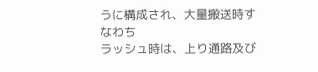うに構成され、大量搬送時すなわち
ラッシュ時は、上り通路及び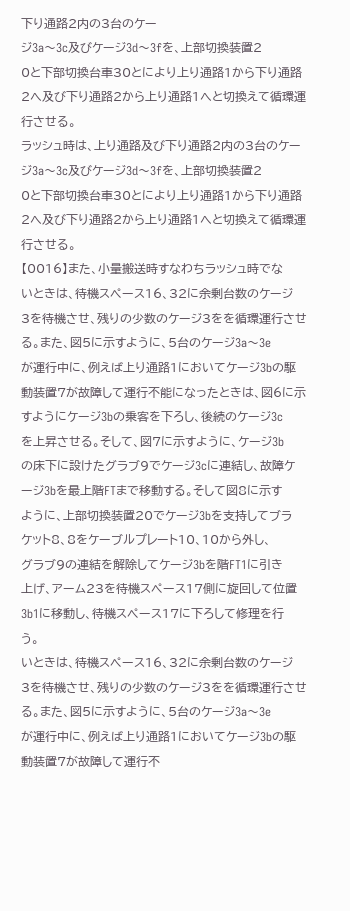下り通路2内の3台のケー
ジ3a〜3c及びケージ3d〜3fを、上部切換装置2
0と下部切換台車30とにより上り通路1から下り通路
2へ及び下り通路2から上り通路1へと切換えて循環運
行させる。
ラッシュ時は、上り通路及び下り通路2内の3台のケー
ジ3a〜3c及びケージ3d〜3fを、上部切換装置2
0と下部切換台車30とにより上り通路1から下り通路
2へ及び下り通路2から上り通路1へと切換えて循環運
行させる。
【0016】また、小量搬送時すなわちラッシュ時でな
いときは、待機スペース16、32に余剰台数のケージ
3を待機させ、残りの少数のケージ3をを循環運行させ
る。また、図5に示すように、5台のケージ3a〜3e
が運行中に、例えば上り通路1においてケージ3bの駆
動装置7が故障して運行不能になったときは、図6に示
すようにケージ3bの乗客を下ろし、後続のケージ3c
を上昇させる。そして、図7に示すように、ケージ3b
の床下に設けたグラブ9でケージ3cに連結し、故障ケ
ージ3bを最上階FTまで移動する。そして図8に示す
ように、上部切換装置20でケージ3bを支持してブラ
ケット8、8をケーブルプレート10、10から外し、
グラブ9の連結を解除してケージ3bを階FT1に引き
上げ、アーム23を待機スペース17側に旋回して位置
3b1に移動し、待機スペース17に下ろして修理を行
う。
いときは、待機スペース16、32に余剰台数のケージ
3を待機させ、残りの少数のケージ3をを循環運行させ
る。また、図5に示すように、5台のケージ3a〜3e
が運行中に、例えば上り通路1においてケージ3bの駆
動装置7が故障して運行不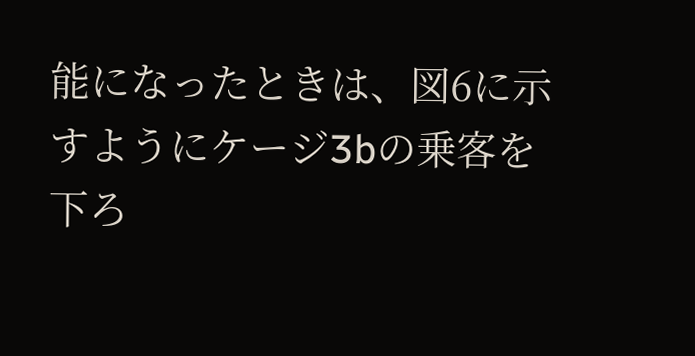能になったときは、図6に示
すようにケージ3bの乗客を下ろ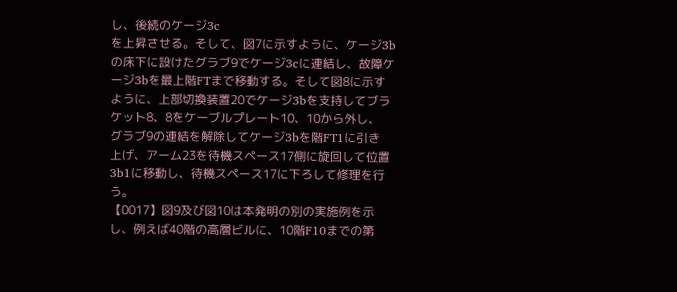し、後続のケージ3c
を上昇させる。そして、図7に示すように、ケージ3b
の床下に設けたグラブ9でケージ3cに連結し、故障ケ
ージ3bを最上階FTまで移動する。そして図8に示す
ように、上部切換装置20でケージ3bを支持してブラ
ケット8、8をケーブルプレート10、10から外し、
グラブ9の連結を解除してケージ3bを階FT1に引き
上げ、アーム23を待機スペース17側に旋回して位置
3b1に移動し、待機スペース17に下ろして修理を行
う。
【0017】図9及び図10は本発明の別の実施例を示
し、例えば40階の高層ビルに、10階F10までの第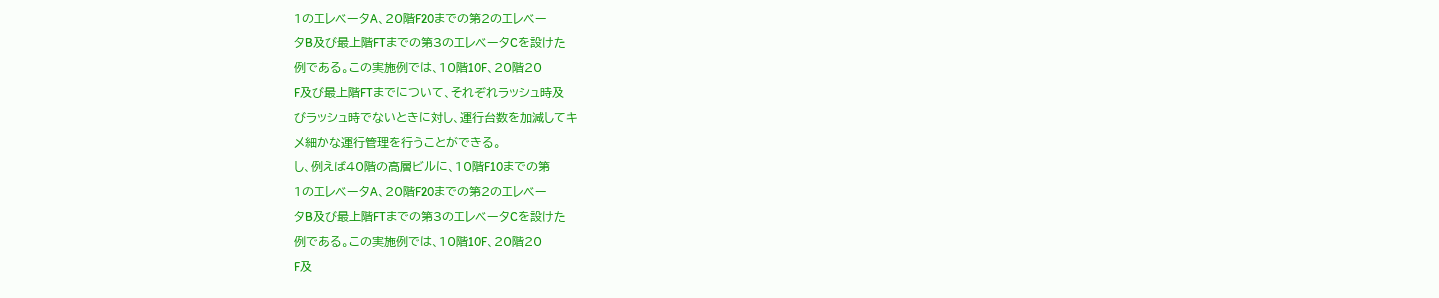1のエレベータA、20階F20までの第2のエレベー
タB及び最上階FTまでの第3のエレベータCを設けた
例である。この実施例では、10階10F、20階20
F及び最上階FTまでについて、それぞれラッシュ時及
びラッシュ時でないときに対し、運行台数を加減してキ
メ細かな運行管理を行うことができる。
し、例えば40階の高層ビルに、10階F10までの第
1のエレベータA、20階F20までの第2のエレベー
タB及び最上階FTまでの第3のエレベータCを設けた
例である。この実施例では、10階10F、20階20
F及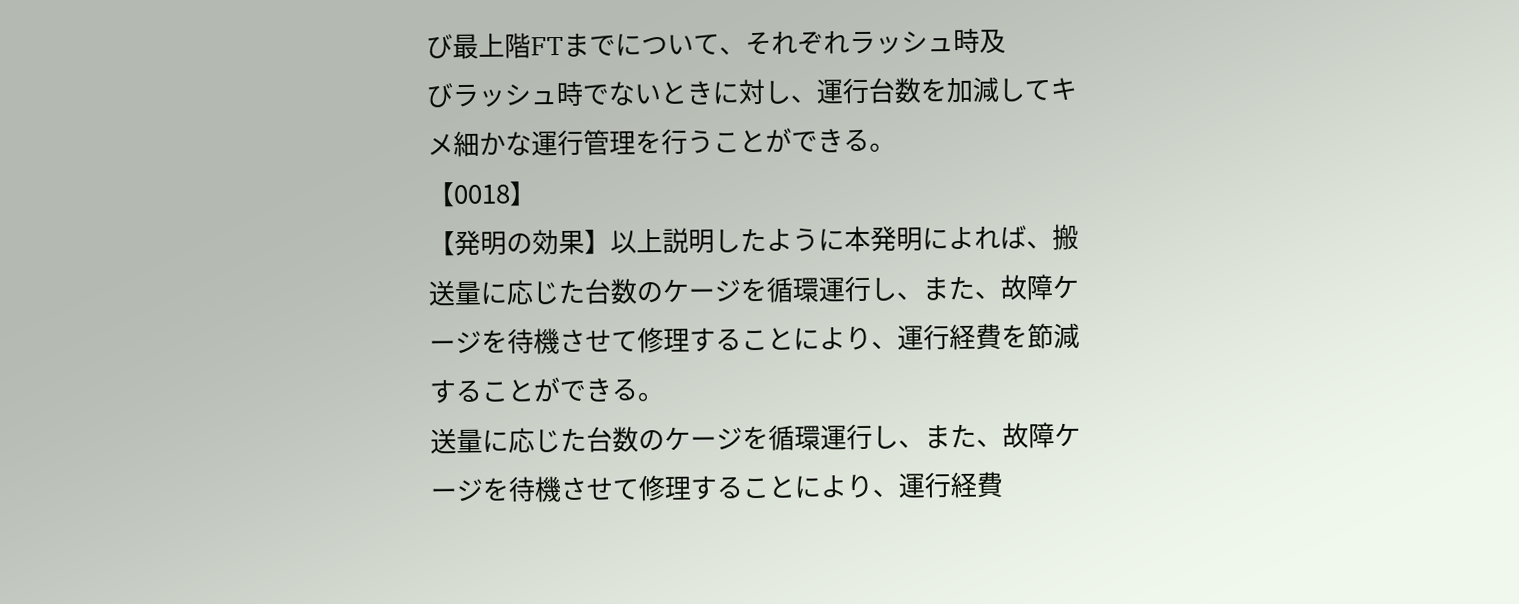び最上階FTまでについて、それぞれラッシュ時及
びラッシュ時でないときに対し、運行台数を加減してキ
メ細かな運行管理を行うことができる。
【0018】
【発明の効果】以上説明したように本発明によれば、搬
送量に応じた台数のケージを循環運行し、また、故障ケ
ージを待機させて修理することにより、運行経費を節減
することができる。
送量に応じた台数のケージを循環運行し、また、故障ケ
ージを待機させて修理することにより、運行経費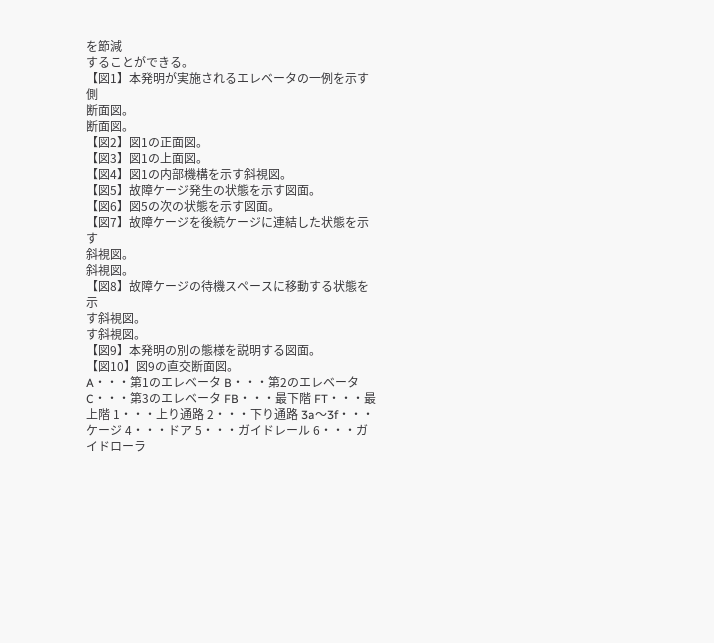を節減
することができる。
【図1】本発明が実施されるエレベータの一例を示す側
断面図。
断面図。
【図2】図1の正面図。
【図3】図1の上面図。
【図4】図1の内部機構を示す斜視図。
【図5】故障ケージ発生の状態を示す図面。
【図6】図5の次の状態を示す図面。
【図7】故障ケージを後続ケージに連結した状態を示す
斜視図。
斜視図。
【図8】故障ケージの待機スペースに移動する状態を示
す斜視図。
す斜視図。
【図9】本発明の別の態様を説明する図面。
【図10】図9の直交断面図。
A・・・第1のエレベータ B・・・第2のエレベータ C・・・第3のエレベータ FB・・・最下階 FT・・・最上階 1・・・上り通路 2・・・下り通路 3a〜3f・・・ケージ 4・・・ドア 5・・・ガイドレール 6・・・ガイドローラ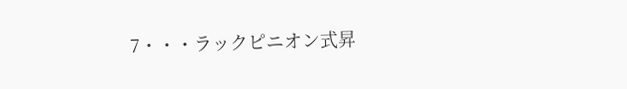7・・・ラックピニオン式昇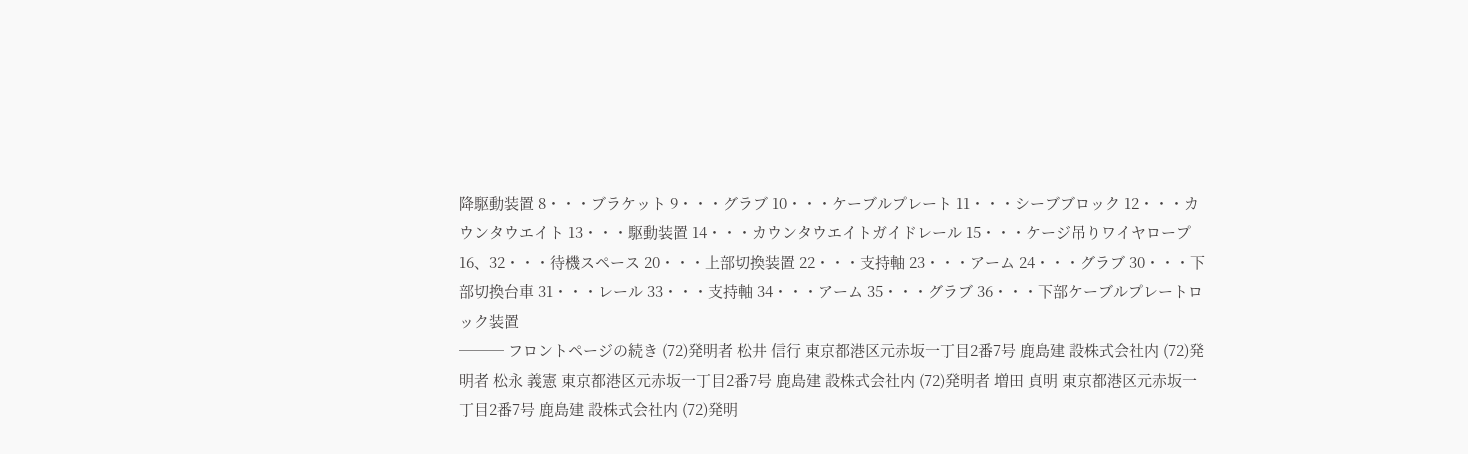降駆動装置 8・・・ブラケット 9・・・グラブ 10・・・ケーブルプレート 11・・・シーブブロック 12・・・カウンタウエイト 13・・・駆動装置 14・・・カウンタウエイトガイドレール 15・・・ケージ吊りワイヤロープ 16、32・・・待機スペース 20・・・上部切換装置 22・・・支持軸 23・・・アーム 24・・・グラブ 30・・・下部切換台車 31・・・レール 33・・・支持軸 34・・・アーム 35・・・グラブ 36・・・下部ケーブルプレートロック装置
─── フロントページの続き (72)発明者 松井 信行 東京都港区元赤坂一丁目2番7号 鹿島建 設株式会社内 (72)発明者 松永 義憲 東京都港区元赤坂一丁目2番7号 鹿島建 設株式会社内 (72)発明者 増田 貞明 東京都港区元赤坂一丁目2番7号 鹿島建 設株式会社内 (72)発明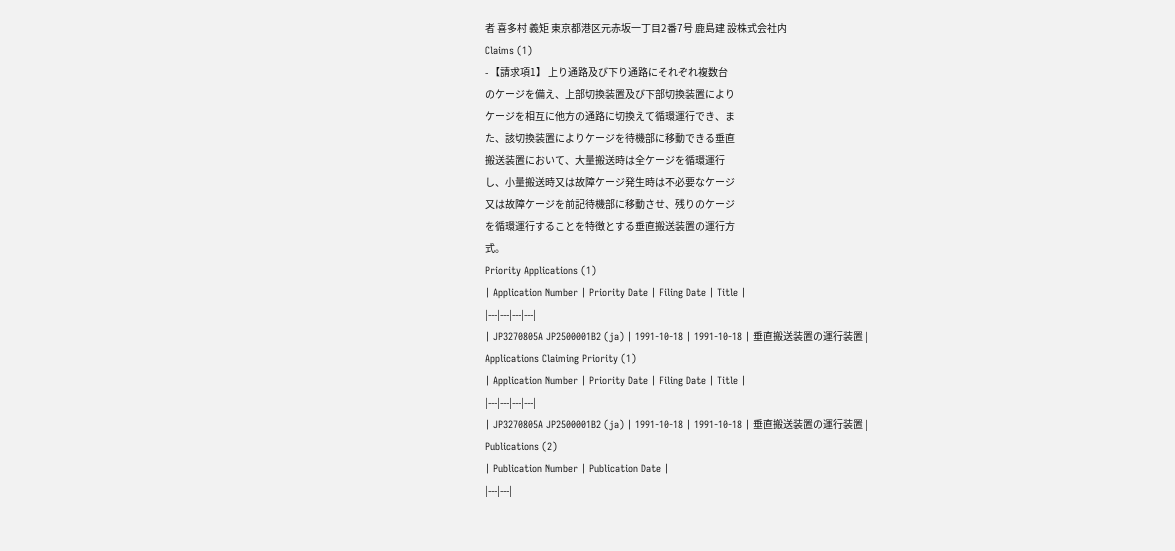者 喜多村 義矩 東京都港区元赤坂一丁目2番7号 鹿島建 設株式会社内
Claims (1)
- 【請求項1】 上り通路及び下り通路にそれぞれ複数台
のケージを備え、上部切換装置及び下部切換装置により
ケージを相互に他方の通路に切換えて循環運行でき、ま
た、該切換装置によりケージを待機部に移動できる垂直
搬送装置において、大量搬送時は全ケージを循環運行
し、小量搬送時又は故障ケージ発生時は不必要なケージ
又は故障ケージを前記待機部に移動させ、残りのケージ
を循環運行することを特徴とする垂直搬送装置の運行方
式。
Priority Applications (1)
| Application Number | Priority Date | Filing Date | Title |
|---|---|---|---|
| JP3270805A JP2500001B2 (ja) | 1991-10-18 | 1991-10-18 | 垂直搬送装置の運行装置 |
Applications Claiming Priority (1)
| Application Number | Priority Date | Filing Date | Title |
|---|---|---|---|
| JP3270805A JP2500001B2 (ja) | 1991-10-18 | 1991-10-18 | 垂直搬送装置の運行装置 |
Publications (2)
| Publication Number | Publication Date |
|---|---|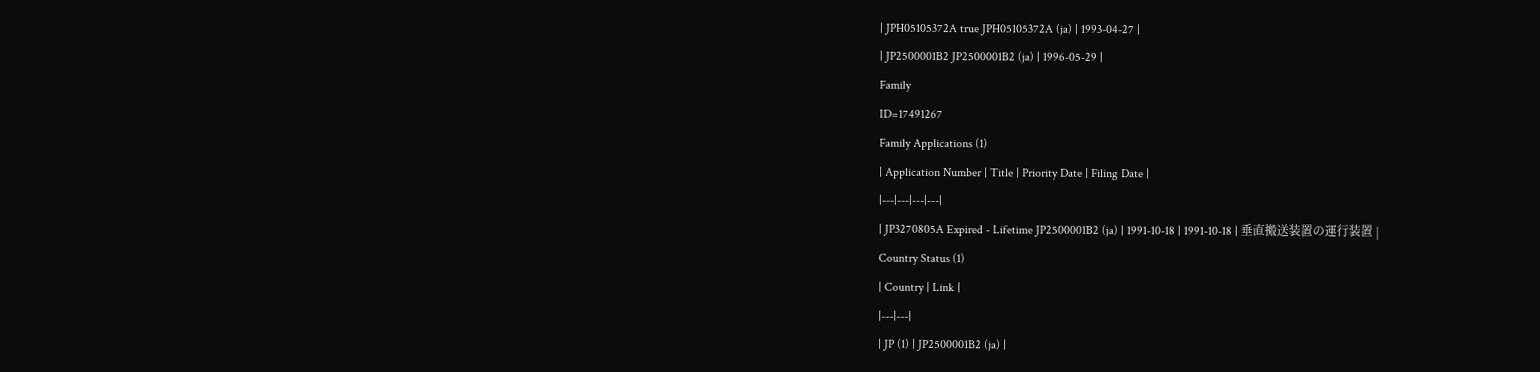| JPH05105372A true JPH05105372A (ja) | 1993-04-27 |
| JP2500001B2 JP2500001B2 (ja) | 1996-05-29 |
Family
ID=17491267
Family Applications (1)
| Application Number | Title | Priority Date | Filing Date |
|---|---|---|---|
| JP3270805A Expired - Lifetime JP2500001B2 (ja) | 1991-10-18 | 1991-10-18 | 垂直搬送装置の運行装置 |
Country Status (1)
| Country | Link |
|---|---|
| JP (1) | JP2500001B2 (ja) |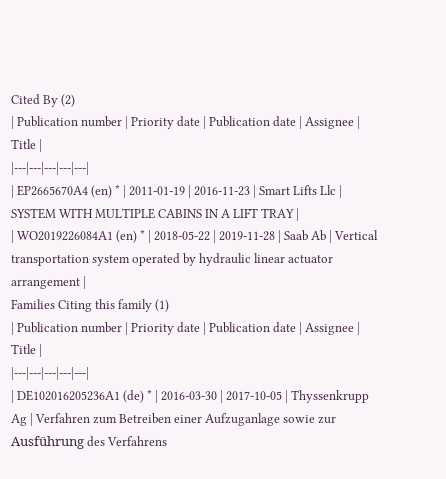Cited By (2)
| Publication number | Priority date | Publication date | Assignee | Title |
|---|---|---|---|---|
| EP2665670A4 (en) * | 2011-01-19 | 2016-11-23 | Smart Lifts Llc | SYSTEM WITH MULTIPLE CABINS IN A LIFT TRAY |
| WO2019226084A1 (en) * | 2018-05-22 | 2019-11-28 | Saab Ab | Vertical transportation system operated by hydraulic linear actuator arrangement |
Families Citing this family (1)
| Publication number | Priority date | Publication date | Assignee | Title |
|---|---|---|---|---|
| DE102016205236A1 (de) * | 2016-03-30 | 2017-10-05 | Thyssenkrupp Ag | Verfahren zum Betreiben einer Aufzuganlage sowie zur Ausführung des Verfahrens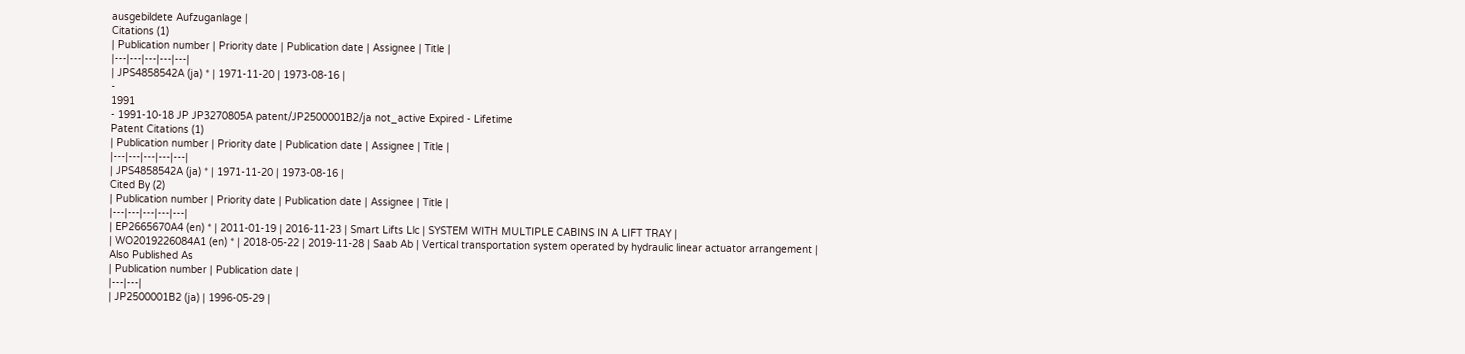ausgebildete Aufzuganlage |
Citations (1)
| Publication number | Priority date | Publication date | Assignee | Title |
|---|---|---|---|---|
| JPS4858542A (ja) * | 1971-11-20 | 1973-08-16 |
-
1991
- 1991-10-18 JP JP3270805A patent/JP2500001B2/ja not_active Expired - Lifetime
Patent Citations (1)
| Publication number | Priority date | Publication date | Assignee | Title |
|---|---|---|---|---|
| JPS4858542A (ja) * | 1971-11-20 | 1973-08-16 |
Cited By (2)
| Publication number | Priority date | Publication date | Assignee | Title |
|---|---|---|---|---|
| EP2665670A4 (en) * | 2011-01-19 | 2016-11-23 | Smart Lifts Llc | SYSTEM WITH MULTIPLE CABINS IN A LIFT TRAY |
| WO2019226084A1 (en) * | 2018-05-22 | 2019-11-28 | Saab Ab | Vertical transportation system operated by hydraulic linear actuator arrangement |
Also Published As
| Publication number | Publication date |
|---|---|
| JP2500001B2 (ja) | 1996-05-29 |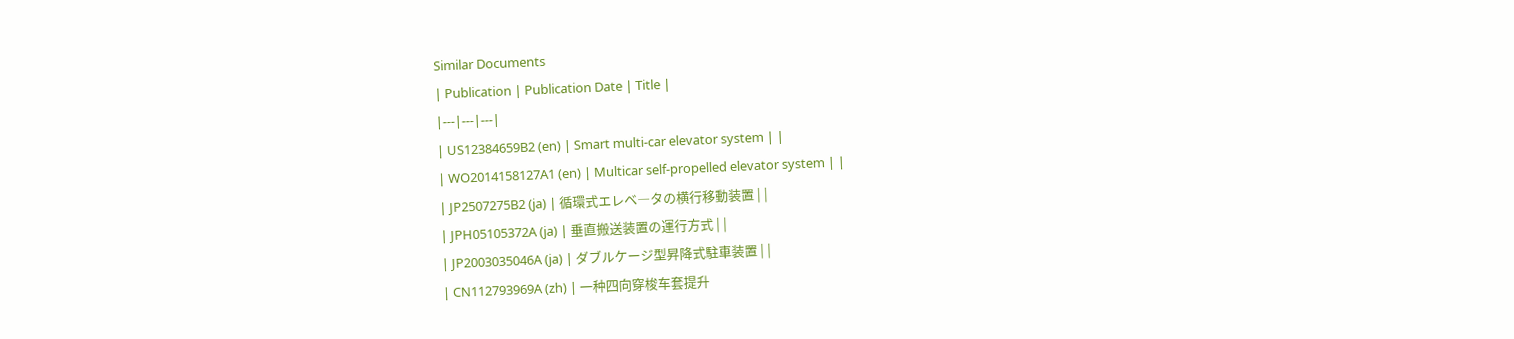Similar Documents
| Publication | Publication Date | Title |
|---|---|---|
| US12384659B2 (en) | Smart multi-car elevator system | |
| WO2014158127A1 (en) | Multicar self-propelled elevator system | |
| JP2507275B2 (ja) | 循環式エレベ―タの横行移動装置 | |
| JPH05105372A (ja) | 垂直搬送装置の運行方式 | |
| JP2003035046A (ja) | ダブルケージ型昇降式駐車装置 | |
| CN112793969A (zh) | 一种四向穿梭车套提升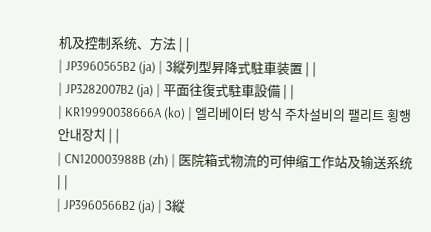机及控制系统、方法 | |
| JP3960565B2 (ja) | 3縦列型昇降式駐車装置 | |
| JP3282007B2 (ja) | 平面往復式駐車設備 | |
| KR19990038666A (ko) | 엘리베이터 방식 주차설비의 팰리트 횡행안내장치 | |
| CN120003988B (zh) | 医院箱式物流的可伸缩工作站及输送系统 | |
| JP3960566B2 (ja) | 3縦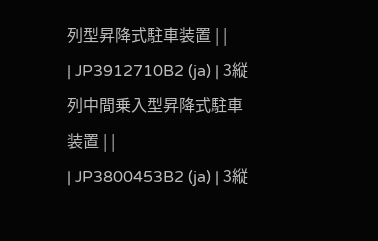列型昇降式駐車装置 | |
| JP3912710B2 (ja) | 3縦列中間乗入型昇降式駐車装置 | |
| JP3800453B2 (ja) | 3縦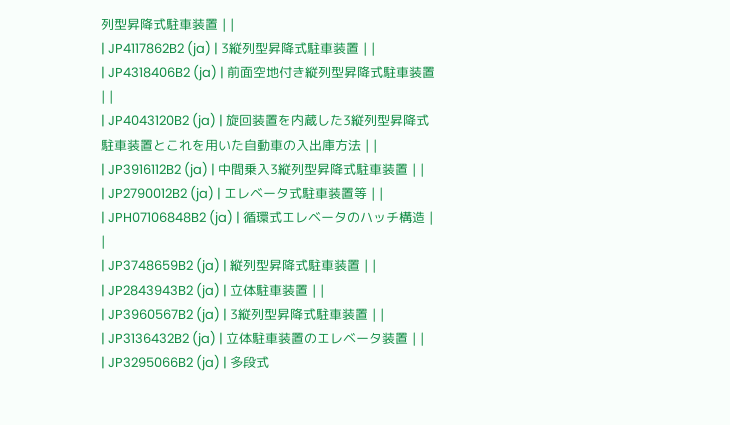列型昇降式駐車装置 | |
| JP4117862B2 (ja) | 3縦列型昇降式駐車装置 | |
| JP4318406B2 (ja) | 前面空地付き縦列型昇降式駐車装置 | |
| JP4043120B2 (ja) | 旋回装置を内蔵した3縦列型昇降式駐車装置とこれを用いた自動車の入出庫方法 | |
| JP3916112B2 (ja) | 中間乗入3縦列型昇降式駐車装置 | |
| JP2790012B2 (ja) | エレベータ式駐車装置等 | |
| JPH07106848B2 (ja) | 循環式エレベータのハッチ構造 | |
| JP3748659B2 (ja) | 縦列型昇降式駐車装置 | |
| JP2843943B2 (ja) | 立体駐車装置 | |
| JP3960567B2 (ja) | 3縦列型昇降式駐車装置 | |
| JP3136432B2 (ja) | 立体駐車装置のエレベータ装置 | |
| JP3295066B2 (ja) | 多段式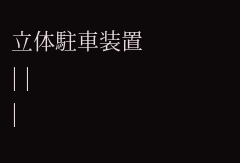立体駐車装置 | |
|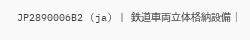JP2890006B2 (ja) | 鉄道車両立体格納設備 |